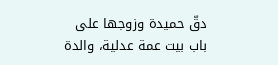دقّ حميدة وزوجها على باب بيت عمة عدلية، والدة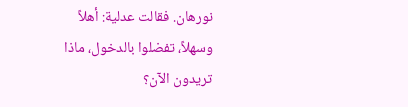نورهان. فقالت عدلية: أهلاً وسهلاً، تفضلوا بالدخول، ماذا تريدون الآن؟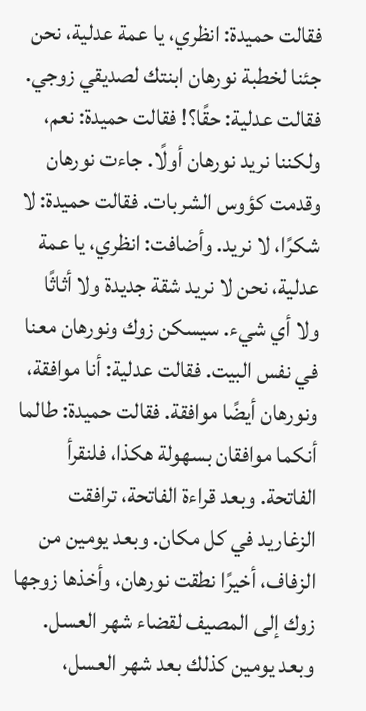فقالت حميدة: انظري، يا عمة عدلية، نحن جئنا لخطبة نورهان ابنتك لصديقي زوجي. فقالت عدلية: حقًا؟! فقالت حميدة: نعم، ولكننا نريد نورهان أولًا. جاءت نورهان وقدمت كؤوس الشربات. فقالت حميدة: لا شكرًا، لا نريد. وأضافت: انظري، يا عمة عدلية، نحن لا نريد شقة جديدة ولا أثاثًا ولا أي شيء. سيسكن زوك ونورهان معنا في نفس البيت. فقالت عدلية: أنا موافقة، ونورهان أيضًا موافقة. فقالت حميدة: طالما أنكما موافقان بسهولة هكذا، فلنقرأ الفاتحة. وبعد قراءة الفاتحة، ترافقت الزغاريد في كل مكان. وبعد يومين من الزفاف، أخيرًا نطقت نورهان، وأخذها زوجها زوك إلى المصيف لقضاء شهر العسل. وبعد يومين كذلك بعد شهر العسل،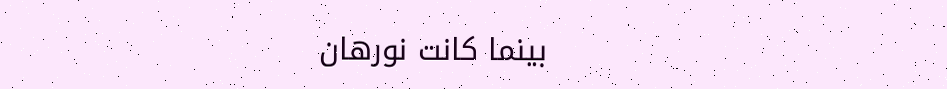بينما كانت نورهان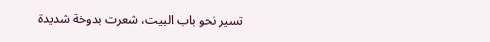تسير نحو باب البيت، شعرت بدوخة شديدة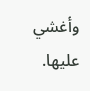وأغشي عليها.